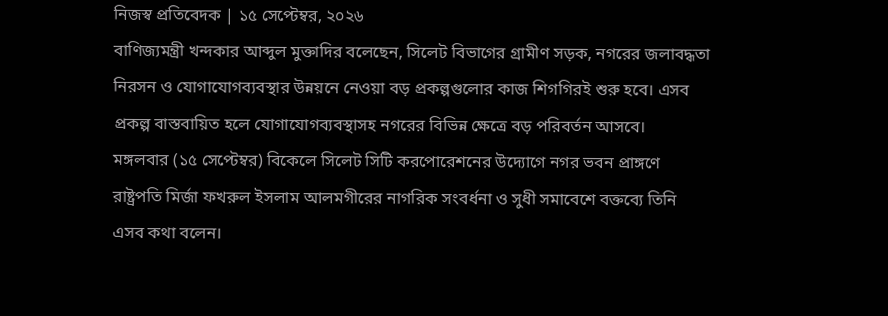নিজস্ব প্রতিবেদক | ১৫ সেপ্টেম্বর, ২০২৬
বাণিজ্যমন্ত্রী খন্দকার আব্দুল মুক্তাদির বলেছেন, সিলেট বিভাগের গ্রামীণ সড়ক, নগরের জলাবদ্ধতা নিরসন ও যোগাযোগব্যবস্থার উন্নয়নে নেওয়া বড় প্রকল্পগুলোর কাজ শিগগিরই শুরু হবে। এসব প্রকল্প বাস্তবায়িত হলে যোগাযোগব্যবস্থাসহ নগরের বিভিন্ন ক্ষেত্রে বড় পরিবর্তন আসবে।
মঙ্গলবার (১৫ সেপ্টেম্বর) বিকেলে সিলেট সিটি করপোরেশনের উদ্যোগে নগর ভবন প্রাঙ্গণে রাষ্ট্রপতি মির্জা ফখরুল ইসলাম আলমগীরের নাগরিক সংবর্ধনা ও সুধী সমাবেশে বক্তব্যে তিনি এসব কথা বলেন।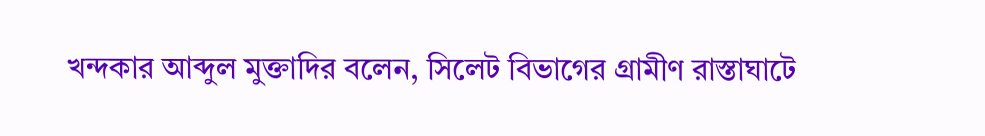খন্দকার আব্দুল মুক্তাদির বলেন, সিলেট বিভাগের গ্রামীণ রাস্তাঘাটে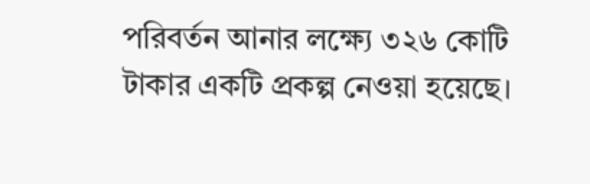পরিবর্তন আনার লক্ষ্যে ৩২৬ কোটি টাকার একটি প্রকল্প নেওয়া হয়েছে।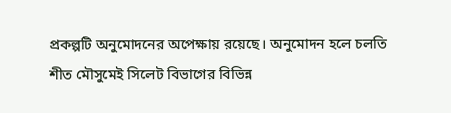প্রকল্পটি অনুমোদনের অপেক্ষায় রয়েছে। অনুমোদন হলে চলতি শীত মৌসুমেই সিলেট বিভাগের বিভিন্ন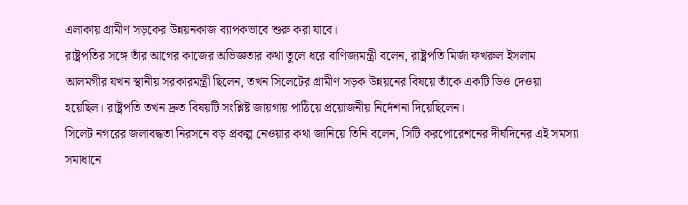এলাকায় গ্রামীণ সড়কের উন্নয়নকাজ ব্যাপকভাবে শুরু করা যাবে।
রাষ্ট্রপতির সঙ্গে তাঁর আগের কাজের অভিজ্ঞতার কথা তুলে ধরে বাণিজ্যমন্ত্রী বলেন, রাষ্ট্রপতি মির্জা ফখরুল ইসলাম আলমগীর যখন স্থানীয় সরকারমন্ত্রী ছিলেন, তখন সিলেটের গ্রামীণ সড়ক উন্নয়নের বিষয়ে তাঁকে একটি ডিও দেওয়া হয়েছিল। রাষ্ট্রপতি তখন দ্রুত বিষয়টি সংশ্লিষ্ট জায়গায় পাঠিয়ে প্রয়োজনীয় নির্দেশনা দিয়েছিলেন।
সিলেট নগরের জলাবদ্ধতা নিরসনে বড় প্রকল্প নেওয়ার কথা জানিয়ে তিনি বলেন, সিটি করপোরেশনের দীর্ঘদিনের এই সমস্যা সমাধানে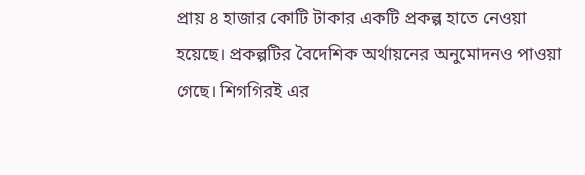প্রায় ৪ হাজার কোটি টাকার একটি প্রকল্প হাতে নেওয়া হয়েছে। প্রকল্পটির বৈদেশিক অর্থায়নের অনুমোদনও পাওয়া গেছে। শিগগিরই এর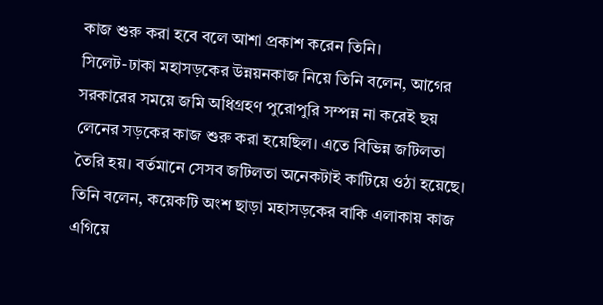কাজ শুরু করা হবে বলে আশা প্রকাশ করেন তিনি।
সিলেট-ঢাকা মহাসড়কের উন্নয়নকাজ নিয়ে তিনি বলেন, আগের সরকারের সময়ে জমি অধিগ্রহণ পুরোপুরি সম্পন্ন না করেই ছয় লেনের সড়কের কাজ শুরু করা হয়েছিল। এতে বিভিন্ন জটিলতা তৈরি হয়। বর্তমানে সেসব জটিলতা অনেকটাই কাটিয়ে ওঠা হয়েছে।
তিনি বলেন, কয়েকটি অংশ ছাড়া মহাসড়কের বাকি এলাকায় কাজ এগিয়ে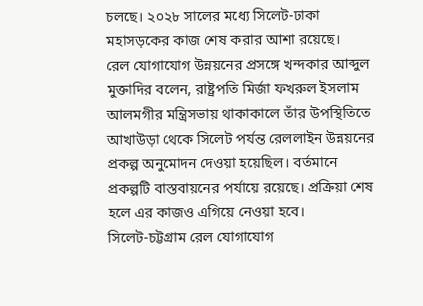চলছে। ২০২৮ সালের মধ্যে সিলেট-ঢাকা মহাসড়কের কাজ শেষ করার আশা রয়েছে।
রেল যোগাযোগ উন্নয়নের প্রসঙ্গে খন্দকার আব্দুল মুক্তাদির বলেন, রাষ্ট্রপতি মির্জা ফখরুল ইসলাম আলমগীর মন্ত্রিসভায় থাকাকালে তাঁর উপস্থিতিতে আখাউড়া থেকে সিলেট পর্যন্ত রেললাইন উন্নয়নের প্রকল্প অনুমোদন দেওয়া হয়েছিল। বর্তমানে প্রকল্পটি বাস্তবায়নের পর্যায়ে রয়েছে। প্রক্রিয়া শেষ হলে এর কাজও এগিয়ে নেওয়া হবে।
সিলেট-চট্টগ্রাম রেল যোগাযোগ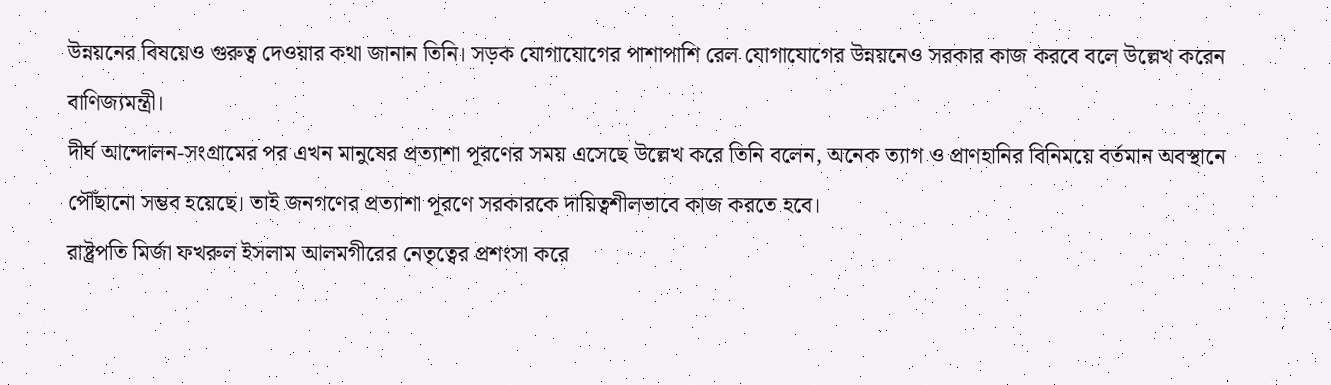উন্নয়নের বিষয়েও গুরুত্ব দেওয়ার কথা জানান তিনি। সড়ক যোগাযোগের পাশাপাশি রেল যোগাযোগের উন্নয়নেও সরকার কাজ করবে বলে উল্লেখ করেন বাণিজ্যমন্ত্রী।
দীর্ঘ আন্দোলন-সংগ্রামের পর এখন মানুষের প্রত্যাশা পূরণের সময় এসেছে উল্লেখ করে তিনি বলেন, অনেক ত্যাগ ও প্রাণহানির বিনিময়ে বর্তমান অবস্থানে পৌঁছানো সম্ভব হয়েছে। তাই জনগণের প্রত্যাশা পূরণে সরকারকে দায়িত্বশীলভাবে কাজ করতে হবে।
রাষ্ট্রপতি মির্জা ফখরুল ইসলাম আলমগীরের নেতৃত্বের প্রশংসা করে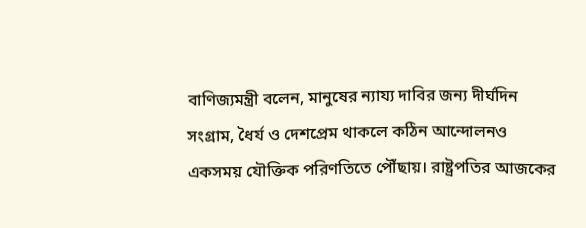বাণিজ্যমন্ত্রী বলেন, মানুষের ন্যায্য দাবির জন্য দীর্ঘদিন সংগ্রাম, ধৈর্য ও দেশপ্রেম থাকলে কঠিন আন্দোলনও একসময় যৌক্তিক পরিণতিতে পৌঁছায়। রাষ্ট্রপতির আজকের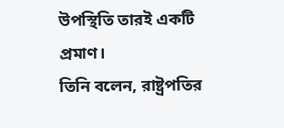উপস্থিতি তারই একটি প্রমাণ।
তিনি বলেন, রাষ্ট্রপতির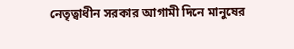নেতৃত্বাধীন সরকার আগামী দিনে মানুষের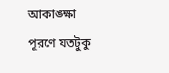আকাঙ্ক্ষা পূরণে যতটুকু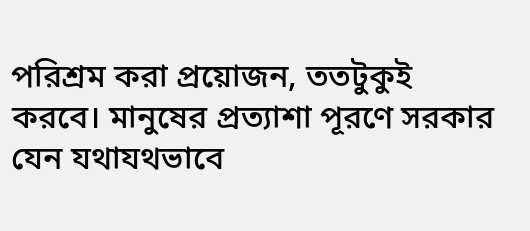পরিশ্রম করা প্রয়োজন, ততটুকুই করবে। মানুষের প্রত্যাশা পূরণে সরকার যেন যথাযথভাবে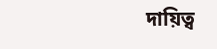দায়িত্ব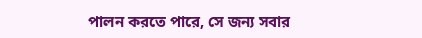পালন করতে পারে, সে জন্য সবার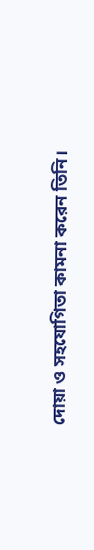দোয়া ও সহযোগিতা কামনা করেন তিনি।